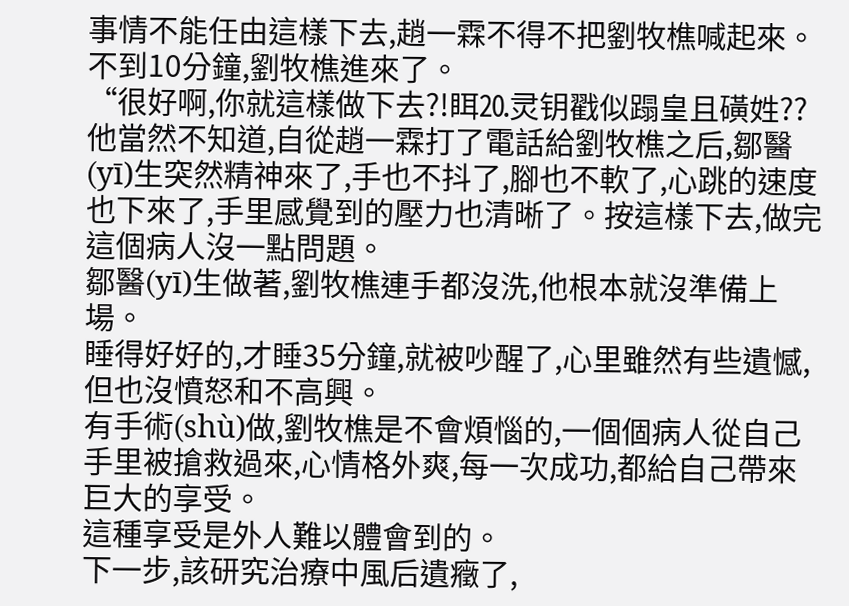事情不能任由這樣下去,趙一霖不得不把劉牧樵喊起來。
不到10分鐘,劉牧樵進來了。
“很好啊,你就這樣做下去?!眲⒛灵钥戳似蹋皇且磺姓??
他當然不知道,自從趙一霖打了電話給劉牧樵之后,鄒醫(yī)生突然精神來了,手也不抖了,腳也不軟了,心跳的速度也下來了,手里感覺到的壓力也清晰了。按這樣下去,做完這個病人沒一點問題。
鄒醫(yī)生做著,劉牧樵連手都沒洗,他根本就沒準備上場。
睡得好好的,才睡35分鐘,就被吵醒了,心里雖然有些遺憾,但也沒憤怒和不高興。
有手術(shù)做,劉牧樵是不會煩惱的,一個個病人從自己手里被搶救過來,心情格外爽,每一次成功,都給自己帶來巨大的享受。
這種享受是外人難以體會到的。
下一步,該研究治療中風后遺癥了,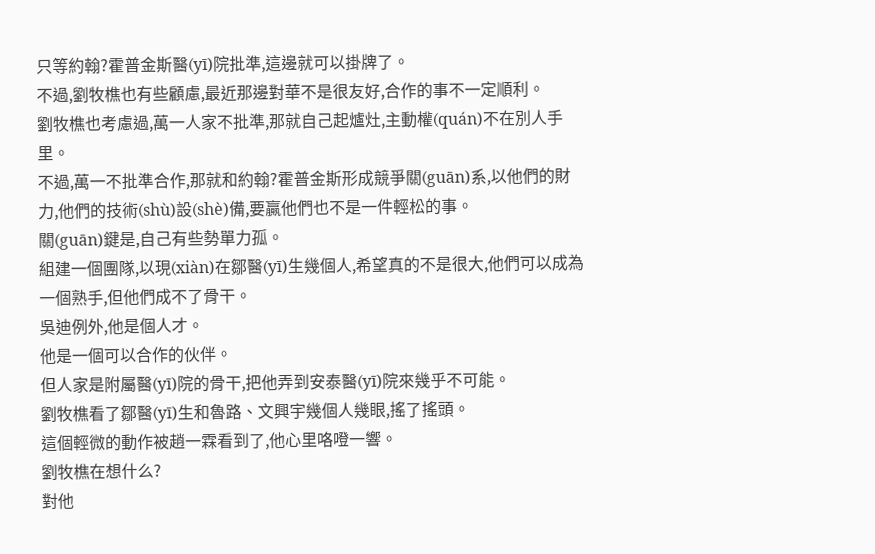只等約翰?霍普金斯醫(yī)院批準,這邊就可以掛牌了。
不過,劉牧樵也有些顧慮,最近那邊對華不是很友好,合作的事不一定順利。
劉牧樵也考慮過,萬一人家不批準,那就自己起爐灶,主動權(quán)不在別人手里。
不過,萬一不批準合作,那就和約翰?霍普金斯形成競爭關(guān)系,以他們的財力,他們的技術(shù)設(shè)備,要贏他們也不是一件輕松的事。
關(guān)鍵是,自己有些勢單力孤。
組建一個團隊,以現(xiàn)在鄒醫(yī)生幾個人,希望真的不是很大,他們可以成為一個熟手,但他們成不了骨干。
吳迪例外,他是個人才。
他是一個可以合作的伙伴。
但人家是附屬醫(yī)院的骨干,把他弄到安泰醫(yī)院來幾乎不可能。
劉牧樵看了鄒醫(yī)生和魯路、文興宇幾個人幾眼,搖了搖頭。
這個輕微的動作被趙一霖看到了,他心里咯噔一響。
劉牧樵在想什么?
對他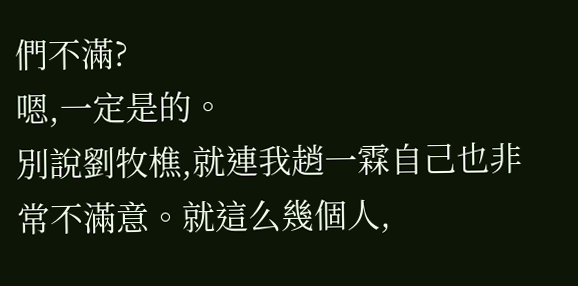們不滿?
嗯,一定是的。
別說劉牧樵,就連我趙一霖自己也非常不滿意。就這么幾個人,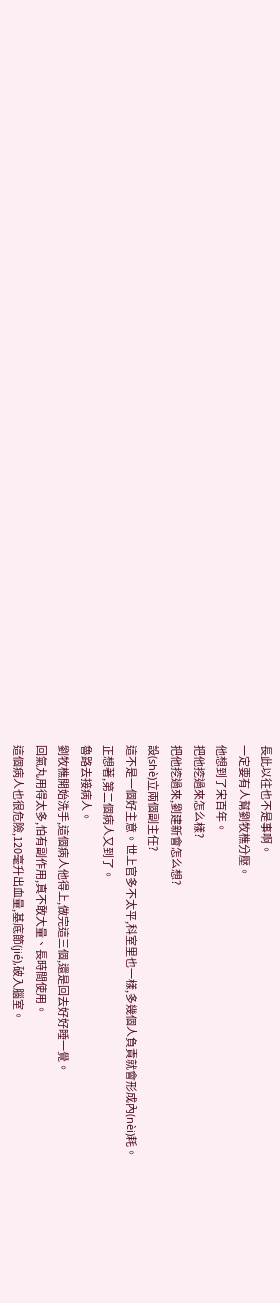長此以往也不是事啊。
一定要有人幫劉牧樵分壓。
他想到了宋百年。
把他挖過來怎么樣?
把他挖過來,劉建新會怎么想?
設(shè)立兩個副主任?
這不是一個好主意。世上官多不太平,科室里也一樣,多幾個人負責就會形成內(nèi)耗。
正想著,第二個病人又到了。
魯路去接病人。
劉牧樵開始洗手,這個病人他得上,做完這三個,還是回去好好睡一覺。
回氣丸用得太多,怕有副作用,真不敢大量、長時間使用。
這個病人也很危險,120毫升出血量,基底節(jié),破入腦室。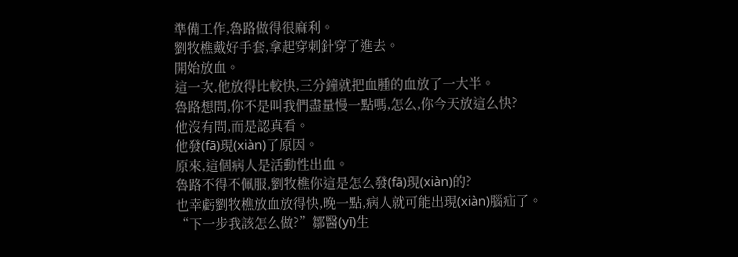準備工作,魯路做得很麻利。
劉牧樵戴好手套,拿起穿刺針穿了進去。
開始放血。
這一次,他放得比較快,三分鐘就把血腫的血放了一大半。
魯路想問,你不是叫我們盡量慢一點嗎,怎么,你今天放這么快?
他沒有問,而是認真看。
他發(fā)現(xiàn)了原因。
原來,這個病人是活動性出血。
魯路不得不佩服,劉牧樵你這是怎么發(fā)現(xiàn)的?
也幸虧劉牧樵放血放得快,晚一點,病人就可能出現(xiàn)腦疝了。
“下一步我該怎么做?”鄒醫(yī)生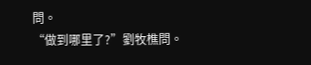問。
“做到哪里了?”劉牧樵問。